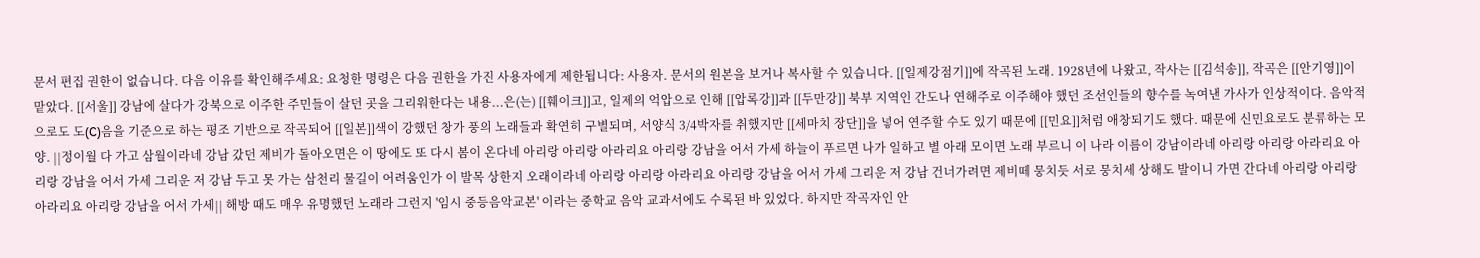문서 편집 권한이 없습니다. 다음 이유를 확인해주세요: 요청한 명령은 다음 권한을 가진 사용자에게 제한됩니다: 사용자. 문서의 원본을 보거나 복사할 수 있습니다. [[일제강점기]]에 작곡된 노래. 1928년에 나왔고, 작사는 [[김석송]], 작곡은 [[안기영]]이 맡았다. [[서울]] 강남에 살다가 강북으로 이주한 주민들이 살던 곳을 그리워한다는 내용...은(는) [[훼이크]]고, 일제의 억압으로 인해 [[압록강]]과 [[두만강]] 북부 지역인 간도나 연해주로 이주해야 했던 조선인들의 향수를 녹여낸 가사가 인상적이다. 음악적으로도 도(C)음을 기준으로 하는 평조 기반으로 작곡되어 [[일본]]색이 강했던 창가 풍의 노래들과 확연히 구별되며, 서양식 3/4박자를 취했지만 [[세마치 장단]]을 넣어 연주할 수도 있기 때문에 [[민요]]처럼 애창되기도 했다. 때문에 신민요로도 분류하는 모양. ||정이월 다 가고 삼월이라네 강남 갔던 제비가 돌아오면은 이 땅에도 또 다시 봄이 온다네 아리랑 아리랑 아라리요 아리랑 강남을 어서 가세 하늘이 푸르면 나가 일하고 별 아래 모이면 노래 부르니 이 나라 이름이 강남이라네 아리랑 아리랑 아라리요 아리랑 강남을 어서 가세 그리운 저 강남 두고 못 가는 삼천리 물길이 어려움인가 이 발목 상한지 오래이라네 아리랑 아리랑 아라리요 아리랑 강남을 어서 가세 그리운 저 강남 건너가려면 제비떼 뭉치듯 서로 뭉치세 상해도 발이니 가면 간다네 아리랑 아리랑 아라리요 아리랑 강남을 어서 가세|| 해방 때도 매우 유명했던 노래라 그런지 '임시 중등음악교본' 이라는 중학교 음악 교과서에도 수록된 바 있었다. 하지만 작곡자인 안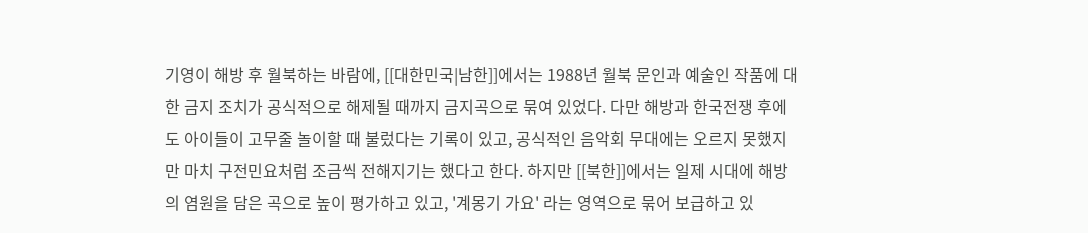기영이 해방 후 월북하는 바람에, [[대한민국|남한]]에서는 1988년 월북 문인과 예술인 작품에 대한 금지 조치가 공식적으로 해제될 때까지 금지곡으로 묶여 있었다. 다만 해방과 한국전쟁 후에도 아이들이 고무줄 놀이할 때 불렀다는 기록이 있고, 공식적인 음악회 무대에는 오르지 못했지만 마치 구전민요처럼 조금씩 전해지기는 했다고 한다. 하지만 [[북한]]에서는 일제 시대에 해방의 염원을 담은 곡으로 높이 평가하고 있고, '계몽기 가요' 라는 영역으로 묶어 보급하고 있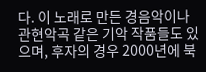다. 이 노래로 만든 경음악이나 관현악곡 같은 기악 작품들도 있으며, 후자의 경우 2000년에 북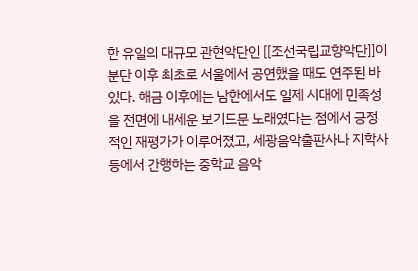한 유일의 대규모 관현악단인 [[조선국립교향악단]]이 분단 이후 최초로 서울에서 공연했을 때도 연주된 바 있다. 해금 이후에는 남한에서도 일제 시대에 민족성을 전면에 내세운 보기드문 노래였다는 점에서 긍정적인 재평가가 이루어졌고, 세광음악출판사나 지학사 등에서 간행하는 중학교 음악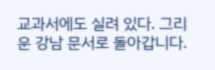교과서에도 실려 있다. 그리운 강남 문서로 돌아갑니다.